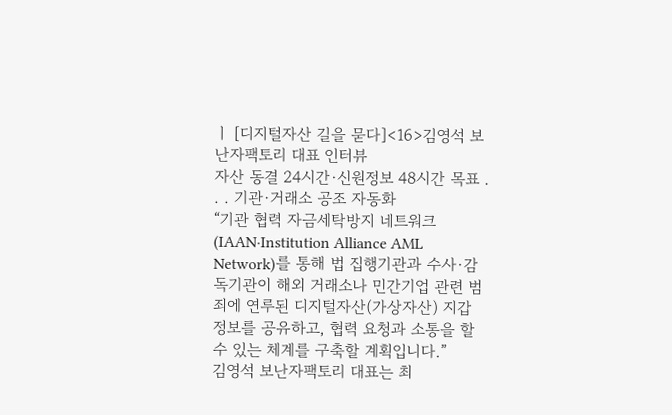ㅣ [디지털자산 길을 묻다]<16>김영석 보난자팩토리 대표 인터뷰
자산 동결 24시간·신원정보 48시간 목표 . . . 기관·거래소 공조 자동화
“기관 협력 자금세탁방지 네트워크(IAAN·Institution Alliance AML Network)를 통해 법 집행기관과 수사·감독기관이 해외 거래소나 민간기업 관련 범죄에 연루된 디지털자산(가상자산) 지갑 정보를 공유하고, 협력 요청과 소통을 할 수 있는 체계를 구축할 계획입니다.”
김영석 보난자팩토리 대표는 최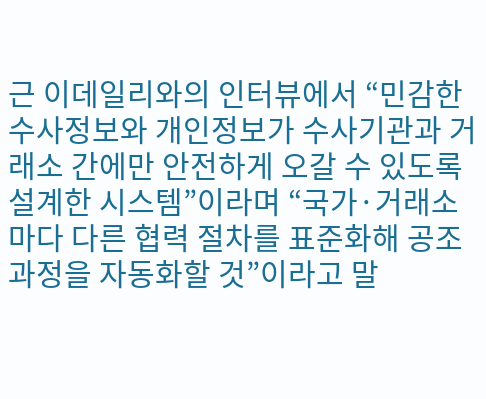근 이데일리와의 인터뷰에서 “민감한 수사정보와 개인정보가 수사기관과 거래소 간에만 안전하게 오갈 수 있도록 설계한 시스템”이라며 “국가·거래소마다 다른 협력 절차를 표준화해 공조 과정을 자동화할 것”이라고 말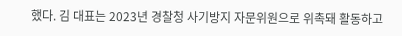했다. 김 대표는 2023년 경찰청 사기방지 자문위원으로 위촉돼 활동하고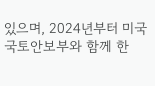있으며, 2024년부터 미국 국토안보부와 함께 한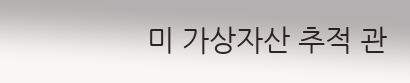미 가상자산 추적 관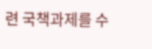련 국책과제를 수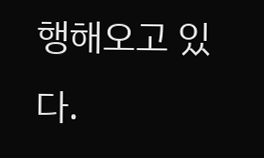행해오고 있다.